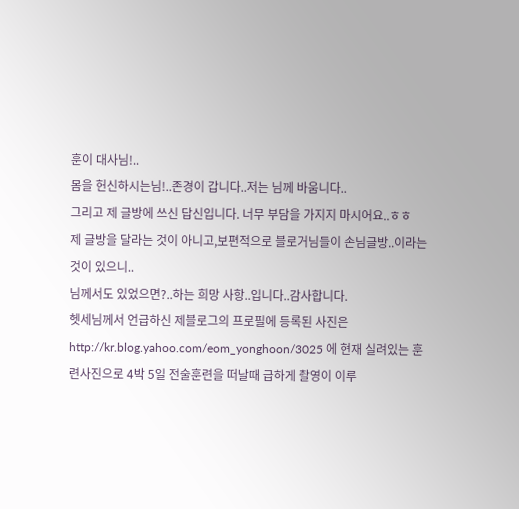훈이 대사님!..
몸을 헌신하시는님!..존경이 갑니다..저는 님께 바움니다..
그리고 제 글방에 쓰신 답신입니다. 너무 부담을 가지지 마시어요..ㅎㅎ
제 글방을 달라는 것이 아니고,보편적으로 블로거님들이 손님글방..이라는 것이 있으니..
님께서도 있었으면?..하는 희망 사항..입니다..감사합니다.
헷세님께서 언급하신 제블로그의 프로필에 등록된 사진은 http://kr.blog.yahoo.com/eom_yonghoon/3025 에 현재 실려있는 훈련사진으로 4박 5일 전술훈련을 떠날때 급하게 촬영이 이루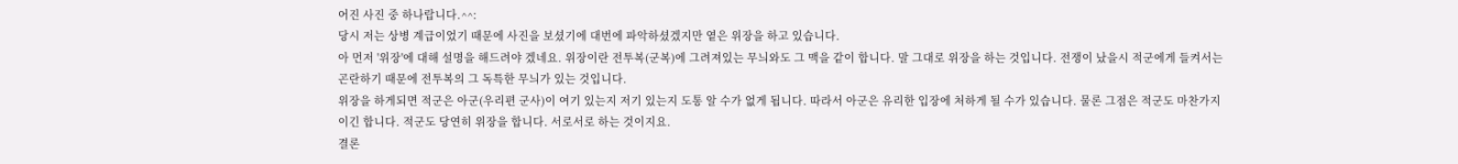어진 사진 중 하나랍니다.^^:
당시 저는 상병 계급이었기 때문에 사진을 보셨기에 대번에 파악하셨겠지만 옅은 위장을 하고 있습니다.
아 먼저 '위장'에 대해 설명을 해드려야 겠네요. 위장이란 전투복(군복)에 그려져있는 무늬와도 그 맥을 같이 합니다. 말 그대로 위장을 하는 것입니다. 전쟁이 났을시 적군에게 들켜서는 곤란하기 때문에 전투복의 그 독특한 무늬가 있는 것입니다.
위장을 하게되면 적군은 아군(우리편 군사)이 여기 있는지 저기 있는지 도통 알 수가 없게 됩니다. 따라서 아군은 유리한 입장에 처하게 될 수가 있습니다. 물론 그점은 적군도 마찬가지이긴 합니다. 적군도 당연히 위장을 합니다. 서로서로 하는 것이지요.
결론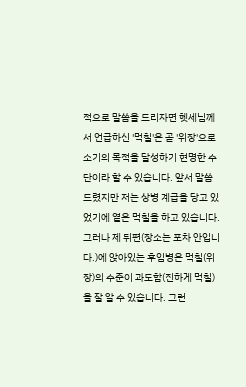적으로 말씀을 드리자면 헷세님께서 언급하신 '먹칠'은 곧 '위장'으로 소기의 목적을 달성하기 현명한 수단이라 할 수 있습니다. 앞서 말씀드렸지만 저는 상병 계급을 당고 있었기에 옅은 먹칠을 하고 있습니다. 그러나 제 뒤편(장소는 포차 안입니다.)에 앉아있는 후임병은 먹칠(위장)의 수준이 과도함(진하게 먹칠)을 잘 알 수 있습니다. 그런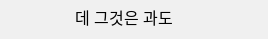데 그것은 과도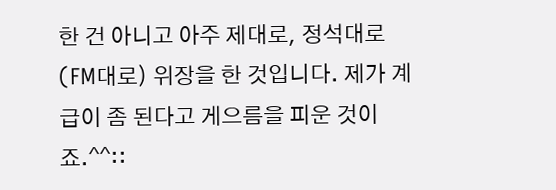한 건 아니고 아주 제대로, 정석대로(FM대로) 위장을 한 것입니다. 제가 계급이 좀 된다고 게으름을 피운 것이죠.^^::